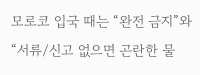모로코 입국 때는 “완전 금지”와 “서류/신고 없으면 곤란한 물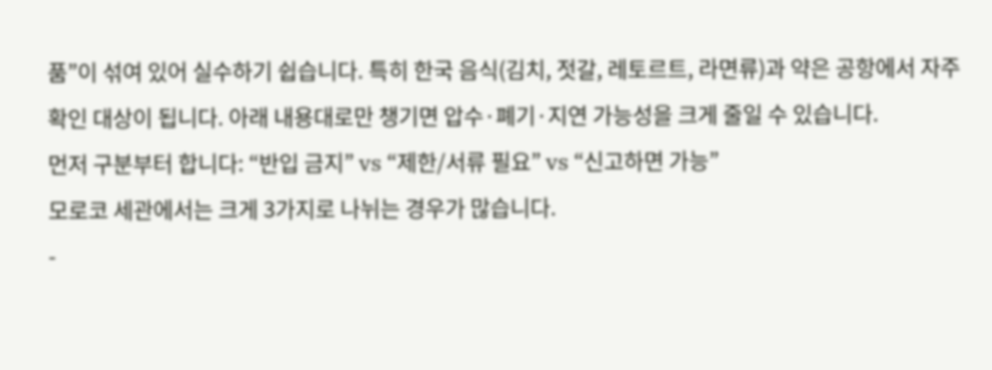품”이 섞여 있어 실수하기 쉽습니다. 특히 한국 음식(김치, 젓갈, 레토르트, 라면류)과 약은 공항에서 자주 확인 대상이 됩니다. 아래 내용대로만 챙기면 압수·폐기·지연 가능성을 크게 줄일 수 있습니다.
먼저 구분부터 합니다: “반입 금지” vs “제한/서류 필요” vs “신고하면 가능”
모로코 세관에서는 크게 3가지로 나뉘는 경우가 많습니다.
-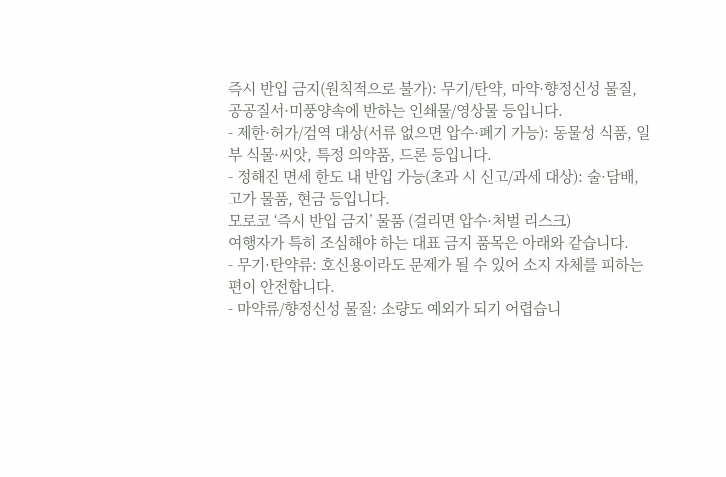즉시 반입 금지(원칙적으로 불가): 무기/탄약, 마약·향정신성 물질, 공공질서·미풍양속에 반하는 인쇄물/영상물 등입니다.
- 제한·허가/검역 대상(서류 없으면 압수·폐기 가능): 동물성 식품, 일부 식물·씨앗, 특정 의약품, 드론 등입니다.
- 정해진 면세 한도 내 반입 가능(초과 시 신고/과세 대상): 술·담배, 고가 물품, 현금 등입니다.
모로코 ‘즉시 반입 금지’ 물품 (걸리면 압수·처벌 리스크)
여행자가 특히 조심해야 하는 대표 금지 품목은 아래와 같습니다.
- 무기·탄약류: 호신용이라도 문제가 될 수 있어 소지 자체를 피하는 편이 안전합니다.
- 마약류/향정신성 물질: 소량도 예외가 되기 어렵습니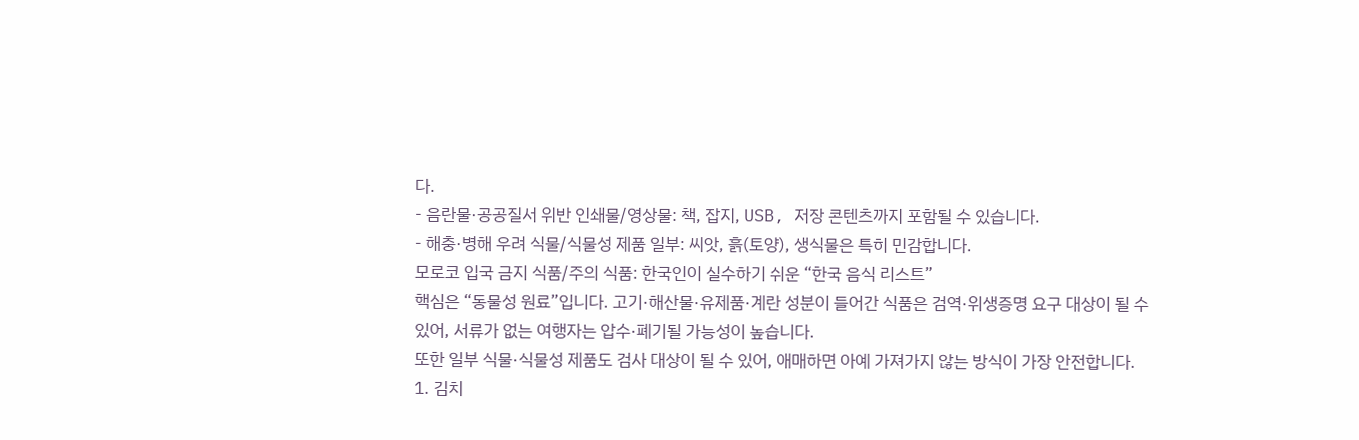다.
- 음란물·공공질서 위반 인쇄물/영상물: 책, 잡지, USB, 저장 콘텐츠까지 포함될 수 있습니다.
- 해충·병해 우려 식물/식물성 제품 일부: 씨앗, 흙(토양), 생식물은 특히 민감합니다.
모로코 입국 금지 식품/주의 식품: 한국인이 실수하기 쉬운 “한국 음식 리스트”
핵심은 “동물성 원료”입니다. 고기·해산물·유제품·계란 성분이 들어간 식품은 검역·위생증명 요구 대상이 될 수 있어, 서류가 없는 여행자는 압수·폐기될 가능성이 높습니다.
또한 일부 식물·식물성 제품도 검사 대상이 될 수 있어, 애매하면 아예 가져가지 않는 방식이 가장 안전합니다.
1. 김치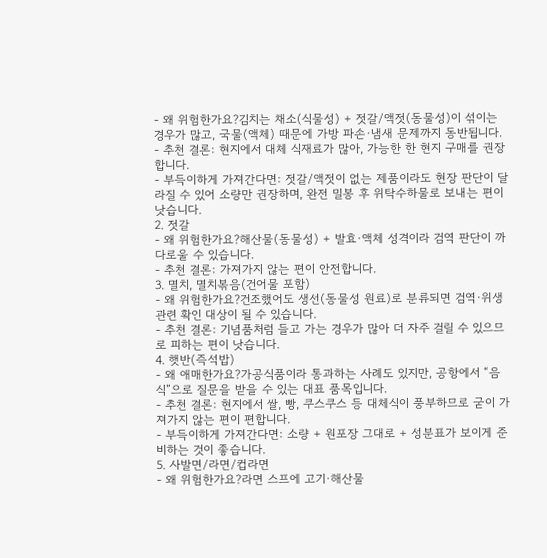- 왜 위험한가요?김치는 채소(식물성) + 젓갈/액젓(동물성)이 섞이는 경우가 많고, 국물(액체) 때문에 가방 파손·냄새 문제까지 동반됩니다.
- 추천 결론: 현지에서 대체 식재료가 많아, 가능한 한 현지 구매를 권장합니다.
- 부득이하게 가져간다면: 젓갈/액젓이 없는 제품이라도 현장 판단이 달라질 수 있어 소량만 권장하며, 완전 밀봉 후 위탁수하물로 보내는 편이 낫습니다.
2. 젓갈
- 왜 위험한가요?해산물(동물성) + 발효·액체 성격이라 검역 판단이 까다로울 수 있습니다.
- 추천 결론: 가져가지 않는 편이 안전합니다.
3. 멸치, 멸치볶음(건어물 포함)
- 왜 위험한가요?건조했어도 생선(동물성 원료)로 분류되면 검역·위생 관련 확인 대상이 될 수 있습니다.
- 추천 결론: 기념품처럼 들고 가는 경우가 많아 더 자주 걸릴 수 있으므로 피하는 편이 낫습니다.
4. 햇반(즉석밥)
- 왜 애매한가요?가공식품이라 통과하는 사례도 있지만, 공항에서 “음식”으로 질문을 받을 수 있는 대표 품목입니다.
- 추천 결론: 현지에서 쌀, 빵, 쿠스쿠스 등 대체식이 풍부하므로 굳이 가져가지 않는 편이 편합니다.
- 부득이하게 가져간다면: 소량 + 원포장 그대로 + 성분표가 보이게 준비하는 것이 좋습니다.
5. 사발면/라면/컵라면
- 왜 위험한가요?라면 스프에 고기·해산물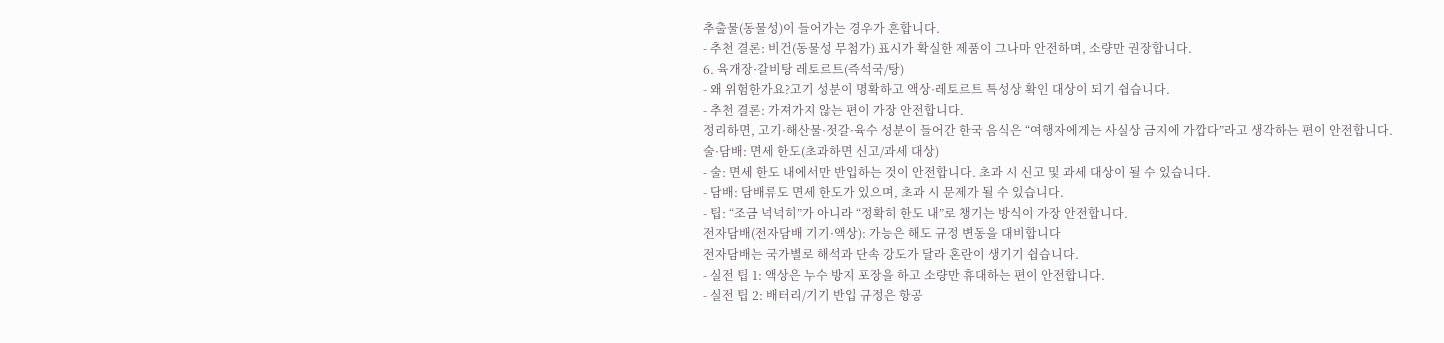추출물(동물성)이 들어가는 경우가 흔합니다.
- 추천 결론: 비건(동물성 무첨가) 표시가 확실한 제품이 그나마 안전하며, 소량만 권장합니다.
6. 육개장·갈비탕 레토르트(즉석국/탕)
- 왜 위험한가요?고기 성분이 명확하고 액상·레토르트 특성상 확인 대상이 되기 쉽습니다.
- 추천 결론: 가져가지 않는 편이 가장 안전합니다.
정리하면, 고기·해산물·젓갈·육수 성분이 들어간 한국 음식은 “여행자에게는 사실상 금지에 가깝다”라고 생각하는 편이 안전합니다.
술·담배: 면세 한도(초과하면 신고/과세 대상)
- 술: 면세 한도 내에서만 반입하는 것이 안전합니다. 초과 시 신고 및 과세 대상이 될 수 있습니다.
- 담배: 담배류도 면세 한도가 있으며, 초과 시 문제가 될 수 있습니다.
- 팁: “조금 넉넉히”가 아니라 “정확히 한도 내”로 챙기는 방식이 가장 안전합니다.
전자담배(전자담배 기기·액상): 가능은 해도 규정 변동을 대비합니다
전자담배는 국가별로 해석과 단속 강도가 달라 혼란이 생기기 쉽습니다.
- 실전 팁 1: 액상은 누수 방지 포장을 하고 소량만 휴대하는 편이 안전합니다.
- 실전 팁 2: 배터리/기기 반입 규정은 항공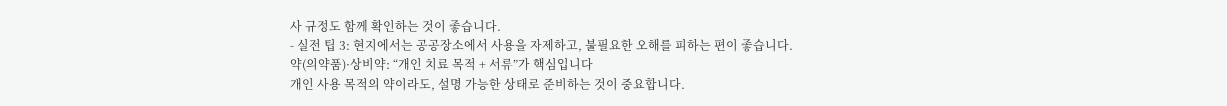사 규정도 함께 확인하는 것이 좋습니다.
- 실전 팁 3: 현지에서는 공공장소에서 사용을 자제하고, 불필요한 오해를 피하는 편이 좋습니다.
약(의약품)·상비약: “개인 치료 목적 + 서류”가 핵심입니다
개인 사용 목적의 약이라도, 설명 가능한 상태로 준비하는 것이 중요합니다.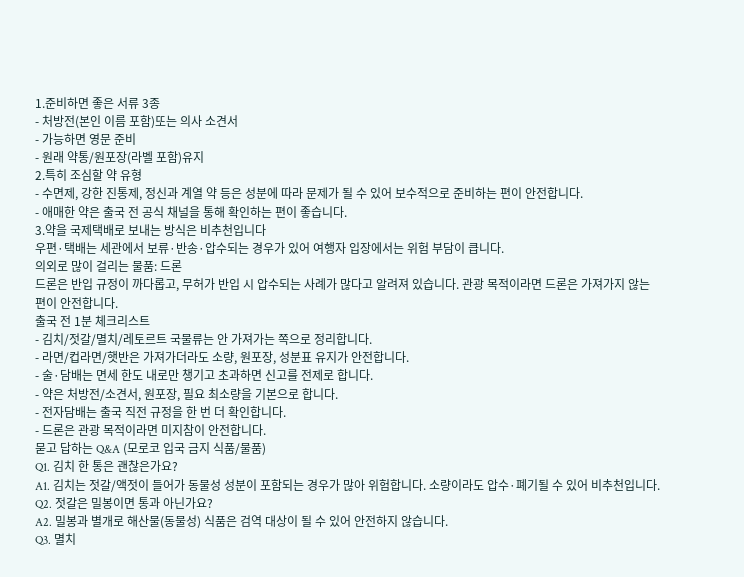1.준비하면 좋은 서류 3종
- 처방전(본인 이름 포함)또는 의사 소견서
- 가능하면 영문 준비
- 원래 약통/원포장(라벨 포함)유지
2.특히 조심할 약 유형
- 수면제, 강한 진통제, 정신과 계열 약 등은 성분에 따라 문제가 될 수 있어 보수적으로 준비하는 편이 안전합니다.
- 애매한 약은 출국 전 공식 채널을 통해 확인하는 편이 좋습니다.
3.약을 국제택배로 보내는 방식은 비추천입니다
우편·택배는 세관에서 보류·반송·압수되는 경우가 있어 여행자 입장에서는 위험 부담이 큽니다.
의외로 많이 걸리는 물품: 드론
드론은 반입 규정이 까다롭고, 무허가 반입 시 압수되는 사례가 많다고 알려져 있습니다. 관광 목적이라면 드론은 가져가지 않는 편이 안전합니다.
출국 전 1분 체크리스트
- 김치/젓갈/멸치/레토르트 국물류는 안 가져가는 쪽으로 정리합니다.
- 라면/컵라면/햇반은 가져가더라도 소량, 원포장, 성분표 유지가 안전합니다.
- 술·담배는 면세 한도 내로만 챙기고 초과하면 신고를 전제로 합니다.
- 약은 처방전/소견서, 원포장, 필요 최소량을 기본으로 합니다.
- 전자담배는 출국 직전 규정을 한 번 더 확인합니다.
- 드론은 관광 목적이라면 미지참이 안전합니다.
묻고 답하는 Q&A (모로코 입국 금지 식품/물품)
Q1. 김치 한 통은 괜찮은가요?
A1. 김치는 젓갈/액젓이 들어가 동물성 성분이 포함되는 경우가 많아 위험합니다. 소량이라도 압수·폐기될 수 있어 비추천입니다.
Q2. 젓갈은 밀봉이면 통과 아닌가요?
A2. 밀봉과 별개로 해산물(동물성) 식품은 검역 대상이 될 수 있어 안전하지 않습니다.
Q3. 멸치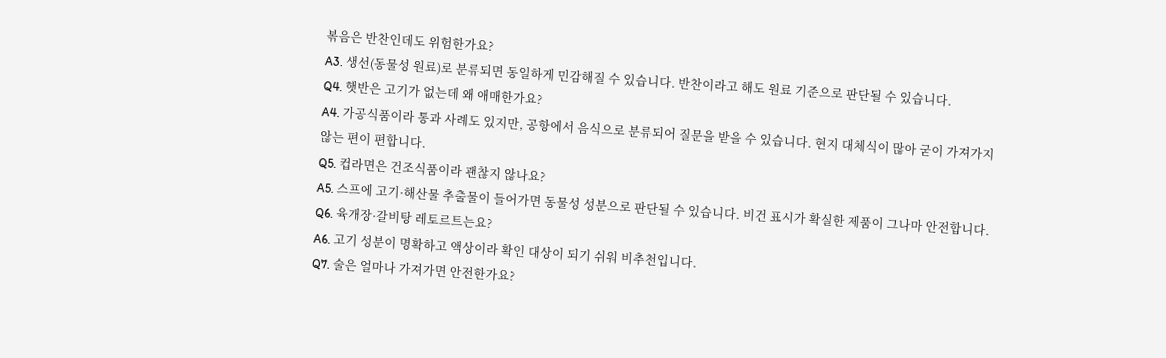볶음은 반찬인데도 위험한가요?
A3. 생선(동물성 원료)로 분류되면 동일하게 민감해질 수 있습니다. 반찬이라고 해도 원료 기준으로 판단될 수 있습니다.
Q4. 햇반은 고기가 없는데 왜 애매한가요?
A4. 가공식품이라 통과 사례도 있지만, 공항에서 음식으로 분류되어 질문을 받을 수 있습니다. 현지 대체식이 많아 굳이 가져가지 않는 편이 편합니다.
Q5. 컵라면은 건조식품이라 괜찮지 않나요?
A5. 스프에 고기·해산물 추출물이 들어가면 동물성 성분으로 판단될 수 있습니다. 비건 표시가 확실한 제품이 그나마 안전합니다.
Q6. 육개장·갈비탕 레토르트는요?
A6. 고기 성분이 명확하고 액상이라 확인 대상이 되기 쉬워 비추천입니다.
Q7. 술은 얼마나 가져가면 안전한가요?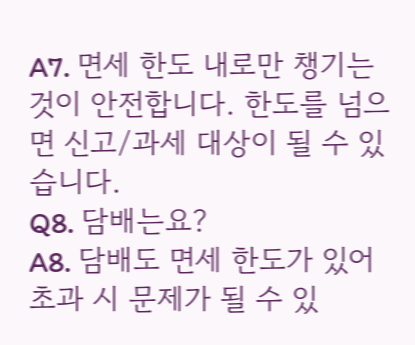A7. 면세 한도 내로만 챙기는 것이 안전합니다. 한도를 넘으면 신고/과세 대상이 될 수 있습니다.
Q8. 담배는요?
A8. 담배도 면세 한도가 있어 초과 시 문제가 될 수 있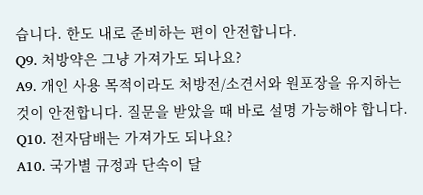습니다. 한도 내로 준비하는 편이 안전합니다.
Q9. 처방약은 그냥 가져가도 되나요?
A9. 개인 사용 목적이라도 처방전/소견서와 원포장을 유지하는 것이 안전합니다. 질문을 받았을 때 바로 설명 가능해야 합니다.
Q10. 전자담배는 가져가도 되나요?
A10. 국가별 규정과 단속이 달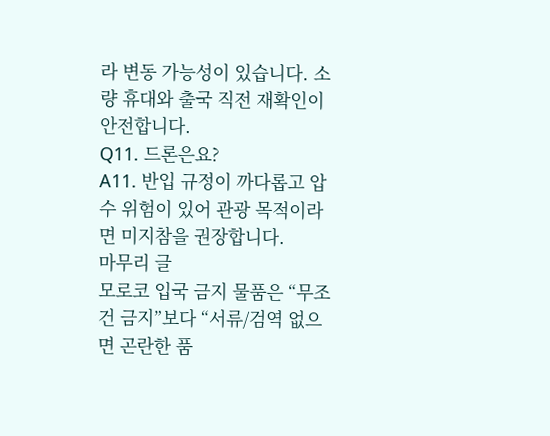라 변동 가능성이 있습니다. 소량 휴대와 출국 직전 재확인이 안전합니다.
Q11. 드론은요?
A11. 반입 규정이 까다롭고 압수 위험이 있어 관광 목적이라면 미지참을 권장합니다.
마무리 글
모로코 입국 금지 물품은 “무조건 금지”보다 “서류/검역 없으면 곤란한 품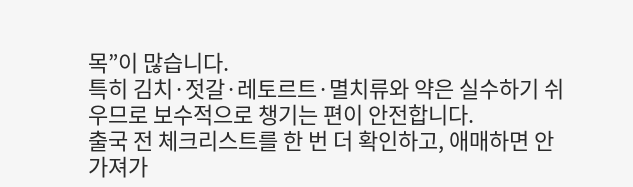목”이 많습니다.
특히 김치·젓갈·레토르트·멸치류와 약은 실수하기 쉬우므로 보수적으로 챙기는 편이 안전합니다.
출국 전 체크리스트를 한 번 더 확인하고, 애매하면 안 가져가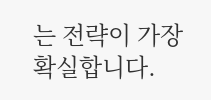는 전략이 가장 확실합니다.